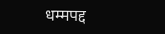धम्मपद्द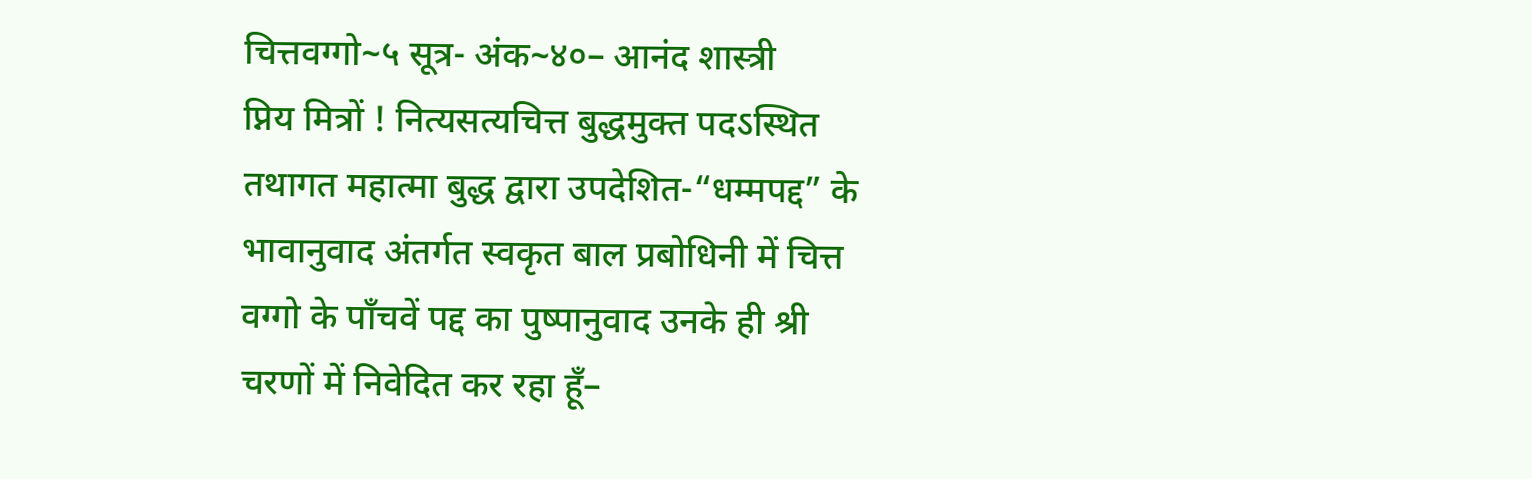चित्तवग्गो~५ सूत्र- अंक~४०– आनंद शास्त्री
प्निय मित्रों ! नित्यसत्यचित्त बुद्धमुक्त पदऽस्थित तथागत महात्मा बुद्ध द्वारा उपदेशित-“धम्मपद्द” के भावानुवाद अंतर्गत स्वकृत बाल प्रबोधिनी में चित्त वग्गो के पाँचवें पद्द का पुष्पानुवाद उनके ही श्री चरणों में निवेदित कर रहा हूँ–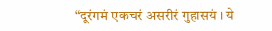“दूरंगमं एकचरं असरीरं गुहासयं । ये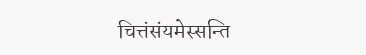चित्तंसंयमेस्सन्ति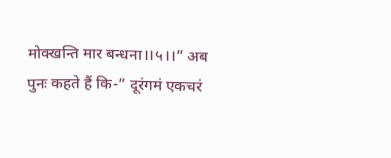मोक्खन्ति मार बन्धना।।५।।” अब पुनः कहते हैं कि-” दूरंगमं एकचरं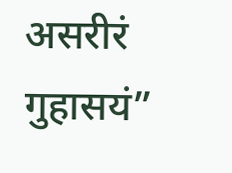असरीरं गुहासयं”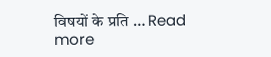विषयों के प्रति … Read more